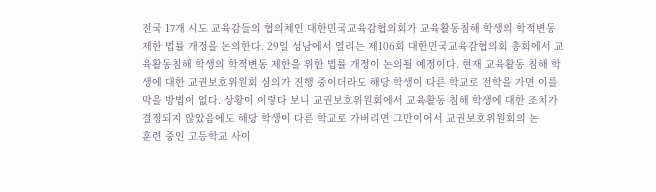전국 17개 시도 교육감들의 협의체인 대한민국교육감협의회가 교육활동침해 학생의 학적변동 제한 법률 개정을 논의한다. 29일 성남에서 열리는 제106회 대한민국교육감협의회 총회에서 교육활동침해 학생의 학적변동 제한을 위한 법률 개정이 논의될 예정이다. 현재 교육활동 침해 학생에 대한 교권보호위원회 심의가 진행 중이더라도 해당 학생이 다른 학교로 전학을 가면 이를 막을 방법이 없다. 상황이 이렇다 보니 교권보호위원회에서 교육활동 침해 학생에 대한 조치가 결정되지 않았음에도 해당 학생이 다른 학교로 가버리면 그만이어서 교권보호위원회의 논
훈련 중인 고등학교 사이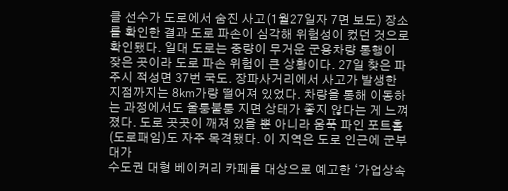클 선수가 도로에서 숨진 사고(1월27일자 7면 보도) 장소를 확인한 결과 도로 파손이 심각해 위험성이 컸던 것으로 확인됐다. 일대 도로는 중량이 무거운 군용차량 통행이 잦은 곳이라 도로 파손 위험이 큰 상황이다. 27일 찾은 파주시 적성면 37번 국도. 장파사거리에서 사고가 발생한 지점까지는 8㎞가량 떨어져 있었다. 차량을 통해 이동하는 과정에서도 울퉁불퉁 지면 상태가 좋지 않다는 게 느껴졌다. 도로 곳곳이 깨져 있을 뿐 아니라 움푹 파인 포트홀(도로패임)도 자주 목격됐다. 이 지역은 도로 인근에 군부대가
수도권 대형 베이커리 카페를 대상으로 예고한 ‘가업상속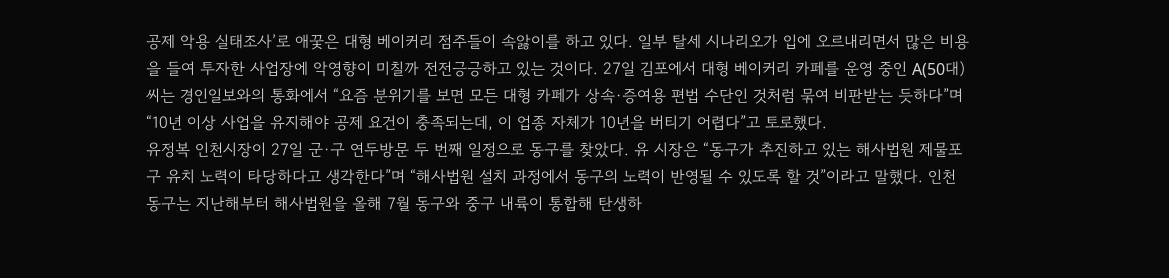공제 악용 실태조사’로 애꿎은 대형 베이커리 점주들이 속앓이를 하고 있다. 일부 탈세 시나리오가 입에 오르내리면서 많은 비용을 들여 투자한 사업장에 악영향이 미칠까 전전긍긍하고 있는 것이다. 27일 김포에서 대형 베이커리 카페를 운영 중인 A(50대)씨는 경인일보와의 통화에서 “요즘 분위기를 보면 모든 대형 카페가 상속·증여용 편법 수단인 것처럼 묶여 비판받는 듯하다”며 “10년 이상 사업을 유지해야 공제 요건이 충족되는데, 이 업종 자체가 10년을 버티기 어렵다”고 토로했다.
유정복 인천시장이 27일 군·구 연두방문 두 번째 일정으로 동구를 찾았다. 유 시장은 “동구가 추진하고 있는 해사법원 제물포구 유치 노력이 타당하다고 생각한다”며 “해사법원 설치 과정에서 동구의 노력이 반영될 수 있도록 할 것”이라고 말했다. 인천 동구는 지난해부터 해사법원을 올해 7월 동구와 중구 내륙이 통합해 탄생하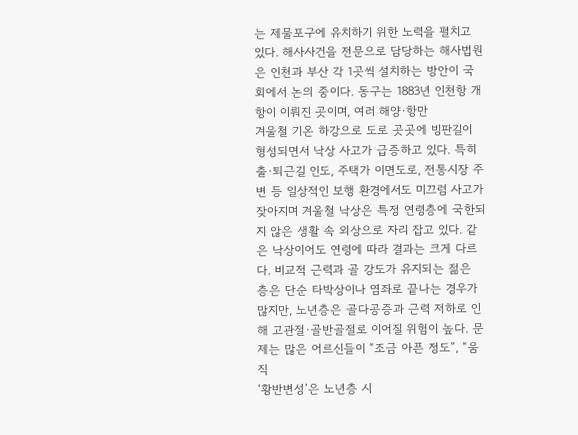는 제물포구에 유치하기 위한 노력을 펼치고 있다. 해사사건을 전문으로 담당하는 해사법원은 인천과 부산 각 1곳씩 설치하는 방안이 국회에서 논의 중이다. 동구는 1883년 인천항 개항이 이뤄진 곳이며, 여러 해양·항만
겨울철 기온 하강으로 도로 곳곳에 빙판길이 형성되면서 낙상 사고가 급증하고 있다. 특히 출·퇴근길 인도, 주택가 이면도로, 전통시장 주변 등 일상적인 보행 환경에서도 미끄럼 사고가 잦아지며 겨울철 낙상은 특정 연령층에 국한되지 않은 생활 속 외상으로 자리 잡고 있다. 같은 낙상이어도 연령에 따라 결과는 크게 다르다. 비교적 근력과 골 강도가 유지되는 젊은 층은 단순 타박상이나 염좌로 끝나는 경우가 많지만, 노년층은 골다공증과 근력 저하로 인해 고관절·골반골절로 이어질 위험이 높다. 문제는 많은 어르신들이 “조금 아픈 정도”, “움직
‘황반변성’은 노년층 시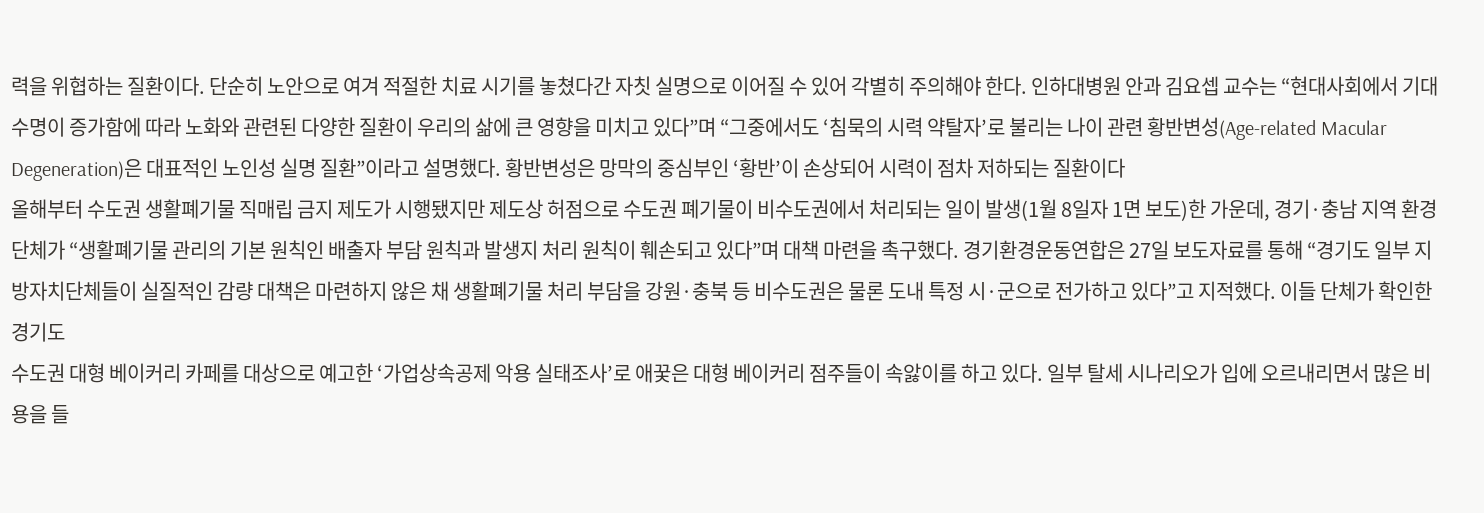력을 위협하는 질환이다. 단순히 노안으로 여겨 적절한 치료 시기를 놓쳤다간 자칫 실명으로 이어질 수 있어 각별히 주의해야 한다. 인하대병원 안과 김요셉 교수는 “현대사회에서 기대수명이 증가함에 따라 노화와 관련된 다양한 질환이 우리의 삶에 큰 영향을 미치고 있다”며 “그중에서도 ‘침묵의 시력 약탈자’로 불리는 나이 관련 황반변성(Age-related Macular Degeneration)은 대표적인 노인성 실명 질환”이라고 설명했다. 황반변성은 망막의 중심부인 ‘황반’이 손상되어 시력이 점차 저하되는 질환이다
올해부터 수도권 생활폐기물 직매립 금지 제도가 시행됐지만 제도상 허점으로 수도권 폐기물이 비수도권에서 처리되는 일이 발생(1월 8일자 1면 보도)한 가운데, 경기·충남 지역 환경단체가 “생활폐기물 관리의 기본 원칙인 배출자 부담 원칙과 발생지 처리 원칙이 훼손되고 있다”며 대책 마련을 촉구했다. 경기환경운동연합은 27일 보도자료를 통해 “경기도 일부 지방자치단체들이 실질적인 감량 대책은 마련하지 않은 채 생활폐기물 처리 부담을 강원·충북 등 비수도권은 물론 도내 특정 시·군으로 전가하고 있다”고 지적했다. 이들 단체가 확인한 경기도
수도권 대형 베이커리 카페를 대상으로 예고한 ‘가업상속공제 악용 실태조사’로 애꿎은 대형 베이커리 점주들이 속앓이를 하고 있다. 일부 탈세 시나리오가 입에 오르내리면서 많은 비용을 들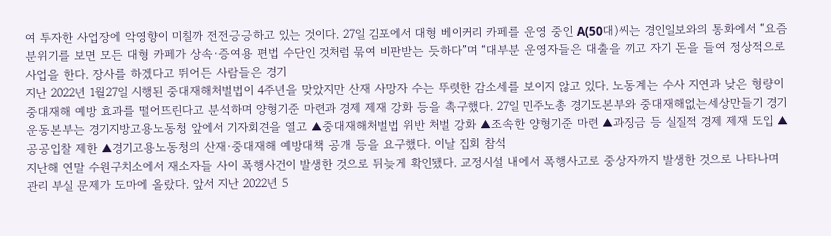여 투자한 사업장에 악영향이 미칠까 전전긍긍하고 있는 것이다. 27일 김포에서 대형 베이커리 카페를 운영 중인 A(50대)씨는 경인일보와의 통화에서 “요즘 분위기를 보면 모든 대형 카페가 상속·증여용 편법 수단인 것처럼 묶여 비판받는 듯하다”며 “대부분 운영자들은 대출을 끼고 자기 돈을 들여 정상적으로 사업을 한다. 장사를 하겠다고 뛰어든 사람들은 경기
지난 2022년 1월27일 시행된 중대재해처벌법이 4주년을 맞았지만 산재 사망자 수는 뚜렷한 감소세를 보이지 않고 있다. 노동계는 수사 지연과 낮은 형량이 중대재해 예방 효과를 떨어뜨린다고 분석하며 양형기준 마련과 경제 제재 강화 등을 촉구했다. 27일 민주노총 경기도본부와 중대재해없는세상만들기 경기운동본부는 경기지방고용노동청 앞에서 기자회견을 열고 ▲중대재해처벌법 위반 처벌 강화 ▲조속한 양형기준 마련 ▲과징금 등 실질적 경제 제재 도입 ▲공공입찰 제한 ▲경기고용노동청의 산재·중대재해 예방대책 공개 등을 요구했다. 이날 집회 참석
지난해 연말 수원구치소에서 재소자들 사이 폭행사건이 발생한 것으로 뒤늦게 확인됐다. 교정시설 내에서 폭행사고로 중상자까지 발생한 것으로 나타나며 관리 부실 문제가 도마에 올랐다. 앞서 지난 2022년 5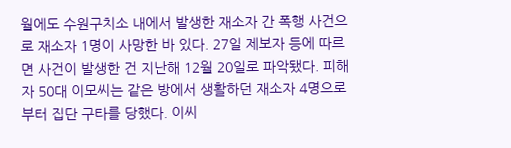월에도 수원구치소 내에서 발생한 재소자 간 폭행 사건으로 재소자 1명이 사망한 바 있다. 27일 제보자 등에 따르면 사건이 발생한 건 지난해 12월 20일로 파악됐다. 피해자 50대 이모씨는 같은 방에서 생활하던 재소자 4명으로부터 집단 구타를 당했다. 이씨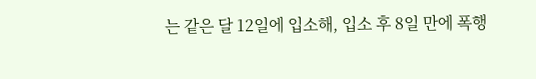는 같은 달 12일에 입소해, 입소 후 8일 만에 폭행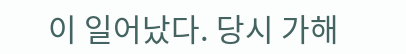이 일어났다. 당시 가해